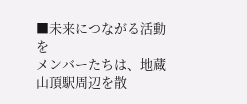■未来につながる活動を
メンバーたちは、地蔵山頂駅周辺を散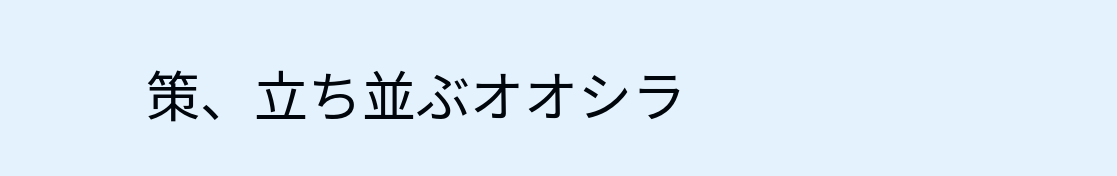策、立ち並ぶオオシラ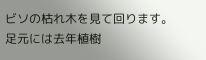ビソの枯れ木を見て回ります。
足元には去年植樹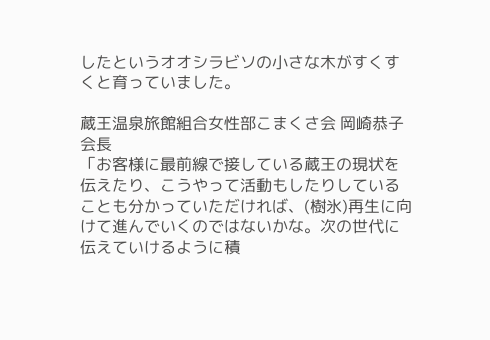したというオオシラビソの小さな木がすくすくと育っていました。

蔵王温泉旅館組合女性部こまくさ会 岡崎恭子 会長
「お客様に最前線で接している蔵王の現状を伝えたり、こうやって活動もしたりしていることも分かっていただければ、(樹氷)再生に向けて進んでいくのではないかな。次の世代に伝えていけるように積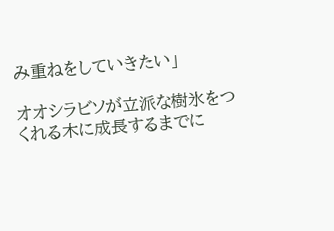み重ねをしていきたい」

オオシラビソが立派な樹氷をつくれる木に成長するまでに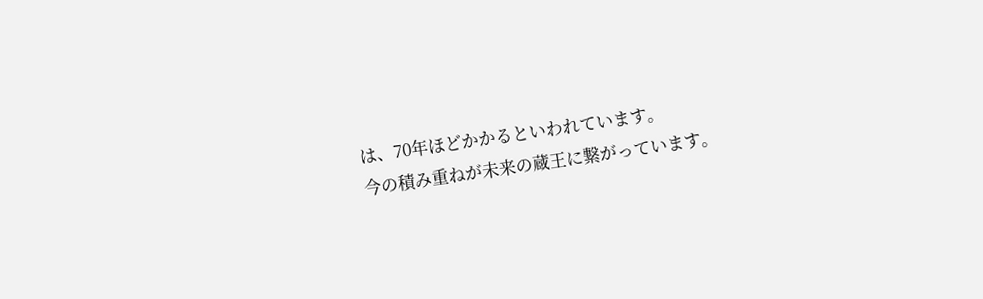は、70年ほどかかるといわれています。
今の積み重ねが未来の蔵王に繋がっています。